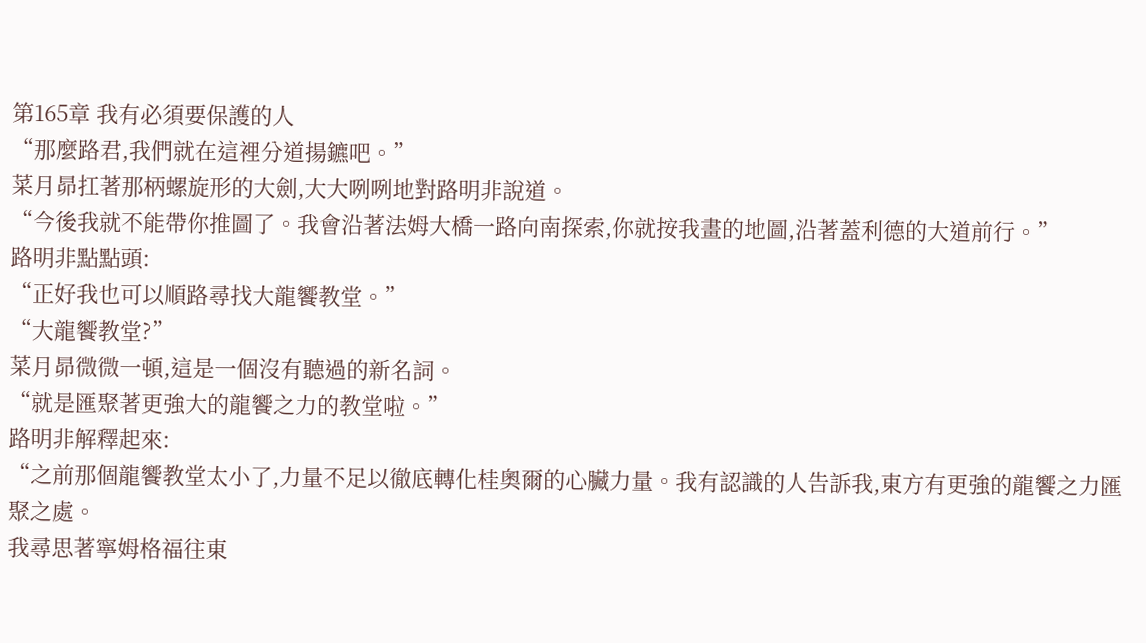第165章 我有必須要保護的人
“那麼路君,我們就在這裡分道揚鑣吧。”
菜月昴扛著那柄螺旋形的大劍,大大咧咧地對路明非說道。
“今後我就不能帶你推圖了。我會沿著法姆大橋一路向南探索,你就按我畫的地圖,沿著蓋利德的大道前行。”
路明非點點頭:
“正好我也可以順路尋找大龍饗教堂。”
“大龍饗教堂?”
菜月昴微微一頓,這是一個沒有聽過的新名詞。
“就是匯聚著更強大的龍饗之力的教堂啦。”
路明非解釋起來:
“之前那個龍饗教堂太小了,力量不足以徹底轉化桂奧爾的心臟力量。我有認識的人告訴我,東方有更強的龍饗之力匯聚之處。
我尋思著寧姆格福往東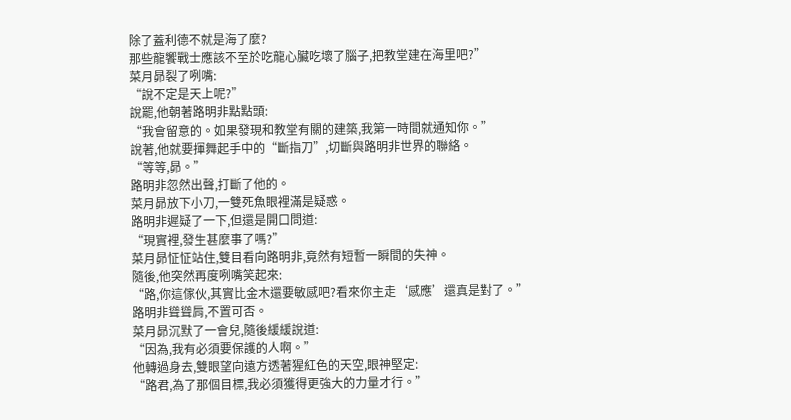除了蓋利德不就是海了麼?
那些龍饗戰士應該不至於吃龍心臟吃壞了腦子,把教堂建在海里吧?”
菜月昴裂了咧嘴:
“說不定是天上呢?”
說罷,他朝著路明非點點頭:
“我會留意的。如果發現和教堂有關的建築,我第一時間就通知你。”
說著,他就要揮舞起手中的“斷指刀”,切斷與路明非世界的聯絡。
“等等,昴。”
路明非忽然出聲,打斷了他的。
菜月昴放下小刀,一雙死魚眼裡滿是疑惑。
路明非遲疑了一下,但還是開口問道:
“現實裡,發生甚麼事了嗎?”
菜月昴怔怔站住,雙目看向路明非,竟然有短暫一瞬間的失神。
隨後,他突然再度咧嘴笑起來:
“路,你這傢伙,其實比金木還要敏感吧?看來你主走‘感應’還真是對了。”
路明非聳聳肩,不置可否。
菜月昴沉默了一會兒,隨後緩緩說道:
“因為,我有必須要保護的人啊。”
他轉過身去,雙眼望向遠方透著猩紅色的天空,眼神堅定:
“路君,為了那個目標,我必須獲得更強大的力量才行。”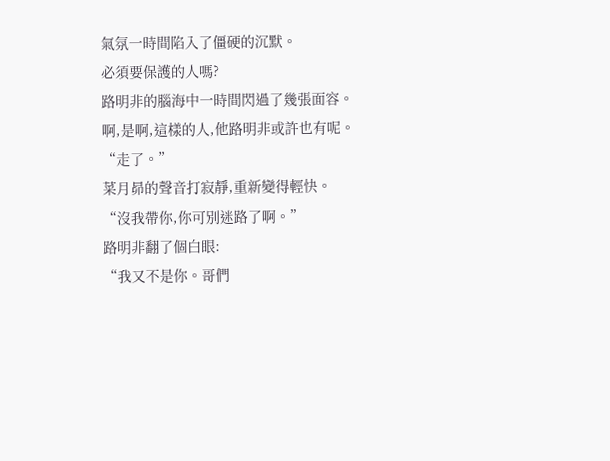氣氛一時間陷入了僵硬的沉默。
必須要保護的人嗎?
路明非的腦海中一時間閃過了幾張面容。
啊,是啊,這樣的人,他路明非或許也有呢。
“走了。”
菜月昴的聲音打寂靜,重新變得輕快。
“沒我帶你,你可別迷路了啊。”
路明非翻了個白眼:
“我又不是你。哥們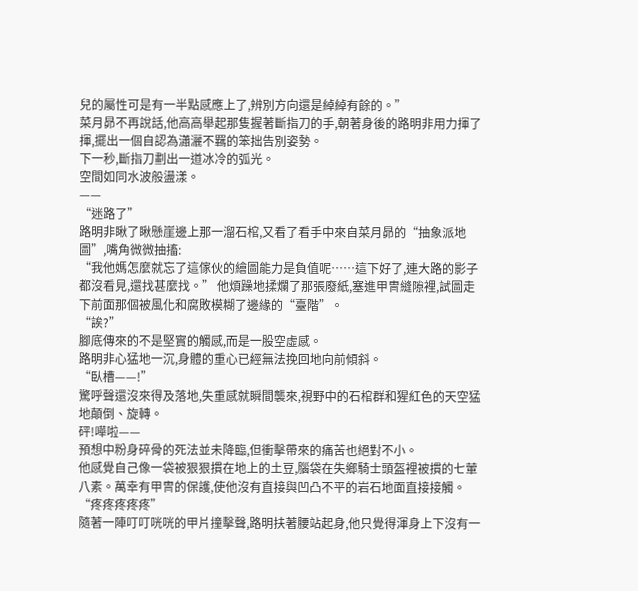兒的屬性可是有一半點感應上了,辨別方向還是綽綽有餘的。”
菜月昴不再說話,他高高舉起那隻握著斷指刀的手,朝著身後的路明非用力揮了揮,擺出一個自認為瀟灑不羈的笨拙告別姿勢。
下一秒,斷指刀劃出一道冰冷的弧光。
空間如同水波般盪漾。
——
“迷路了”
路明非瞅了瞅懸崖邊上那一溜石棺,又看了看手中來自菜月昴的“抽象派地圖”,嘴角微微抽搐:
“我他媽怎麼就忘了這傢伙的繪圖能力是負值呢……這下好了,連大路的影子都沒看見,還找甚麼找。” 他煩躁地揉爛了那張廢紙,塞進甲冑縫隙裡,試圖走下前面那個被風化和腐敗模糊了邊緣的“臺階”。
“誒?”
腳底傳來的不是堅實的觸感,而是一股空虛感。
路明非心猛地一沉,身體的重心已經無法挽回地向前傾斜。
“臥槽——!”
驚呼聲還沒來得及落地,失重感就瞬間襲來,視野中的石棺群和猩紅色的天空猛地顛倒、旋轉。
砰!嘩啦——
預想中粉身碎骨的死法並未降臨,但衝擊帶來的痛苦也絕對不小。
他感覺自己像一袋被狠狠摜在地上的土豆,腦袋在失鄉騎士頭盔裡被摜的七葷八素。萬幸有甲冑的保護,使他沒有直接與凹凸不平的岩石地面直接接觸。
“疼疼疼疼疼”
隨著一陣叮叮咣咣的甲片撞擊聲,路明扶著腰站起身,他只覺得渾身上下沒有一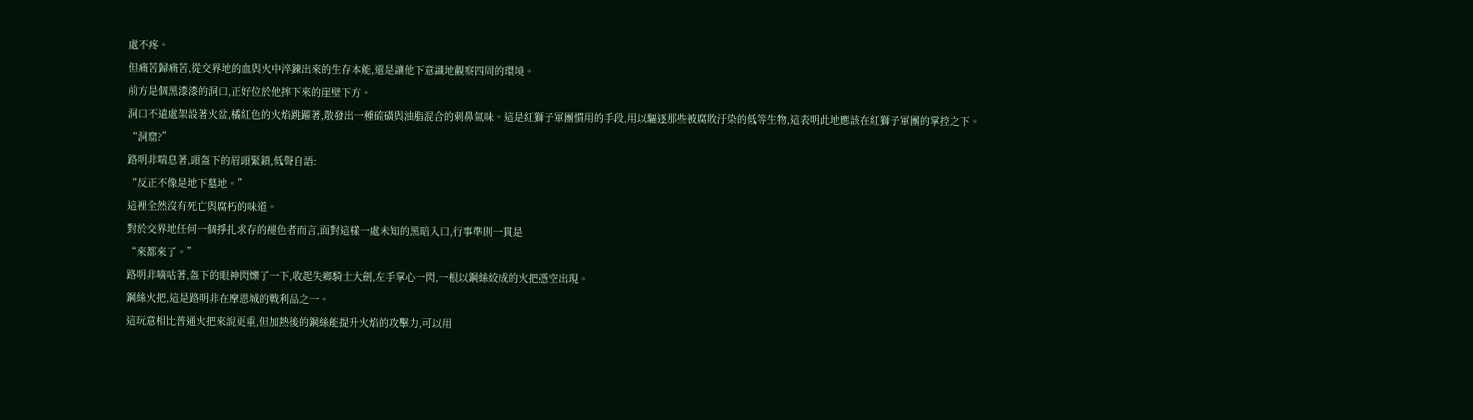處不疼。
但痛苦歸痛苦,從交界地的血與火中淬鍊出來的生存本能,還是讓他下意識地觀察四周的環境。
前方是個黑漆漆的洞口,正好位於他摔下來的崖壁下方。
洞口不遠處架設著火盆,橘紅色的火焰跳躍著,散發出一種硫磺與油脂混合的刺鼻氣味。這是紅獅子軍團慣用的手段,用以驅逐那些被腐敗汙染的低等生物,這表明此地應該在紅獅子軍團的掌控之下。
“洞窟?”
路明非喘息著,頭盔下的眉頭緊鎖,低聲自語:
“反正不像是地下墓地。”
這裡全然沒有死亡與腐朽的味道。
對於交界地任何一個掙扎求存的褪色者而言,面對這樣一處未知的黑暗入口,行事準則一貫是
“來都來了。”
路明非嘀咕著,盔下的眼神閃爍了一下,收起失鄉騎士大劍,左手掌心一閃,一根以鋼絲絞成的火把憑空出現。
鋼絲火把,這是路明非在摩恩城的戰利品之一。
這玩意相比普通火把來說更重,但加熱後的鋼絲能提升火焰的攻擊力,可以用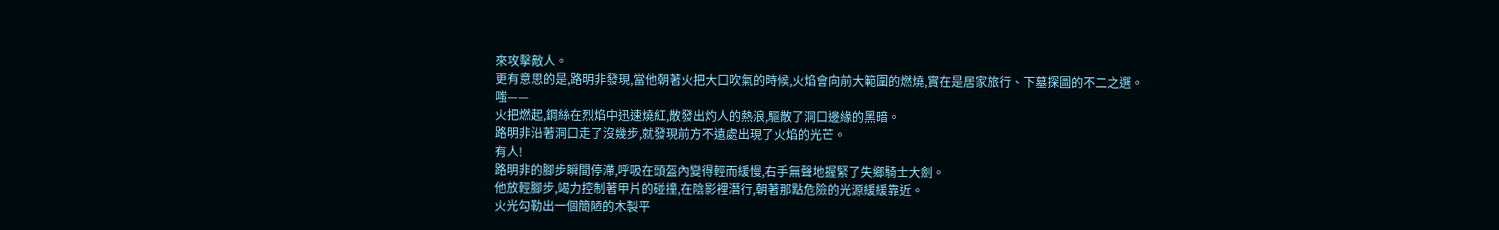來攻擊敵人。
更有意思的是,路明非發現,當他朝著火把大口吹氣的時候,火焰會向前大範圍的燃燒,實在是居家旅行、下墓探圖的不二之選。
嗤——
火把燃起,鋼絲在烈焰中迅速燒紅,散發出灼人的熱浪,驅散了洞口邊緣的黑暗。
路明非沿著洞口走了沒幾步,就發現前方不遠處出現了火焰的光芒。
有人!
路明非的腳步瞬間停滯,呼吸在頭盔內變得輕而緩慢,右手無聲地握緊了失鄉騎士大劍。
他放輕腳步,竭力控制著甲片的碰撞,在陰影裡潛行,朝著那點危險的光源緩緩靠近。
火光勾勒出一個簡陋的木製平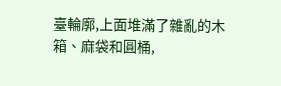臺輪廓,上面堆滿了雜亂的木箱、麻袋和圓桶,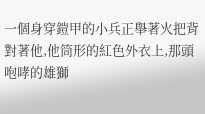一個身穿鎧甲的小兵正舉著火把背對著他,他筒形的紅色外衣上,那頭咆哮的雄獅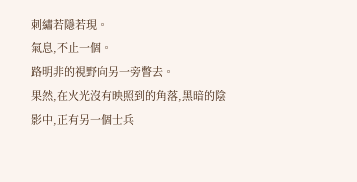刺繡若隱若現。
氣息,不止一個。
路明非的視野向另一旁瞥去。
果然,在火光沒有映照到的角落,黑暗的陰影中,正有另一個士兵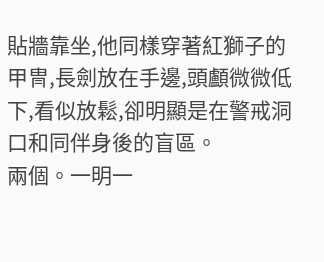貼牆靠坐,他同樣穿著紅獅子的甲冑,長劍放在手邊,頭顱微微低下,看似放鬆,卻明顯是在警戒洞口和同伴身後的盲區。
兩個。一明一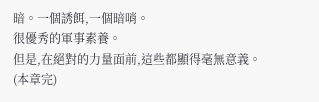暗。一個誘餌,一個暗哨。
很優秀的軍事素養。
但是,在絕對的力量面前,這些都顯得毫無意義。
(本章完)